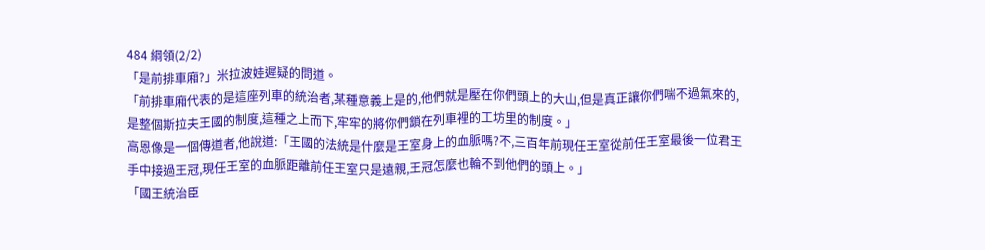484 綱領(2/2)
「是前排車廂?」米拉波娃遲疑的問道。
「前排車廂代表的是這座列車的統治者,某種意義上是的,他們就是壓在你們頭上的大山,但是真正讓你們喘不過氣來的,是整個斯拉夫王國的制度,這種之上而下,牢牢的將你們鎖在列車裡的工坊里的制度。」
高恩像是一個傳道者,他說道:「王國的法統是什麼是王室身上的血脈嗎?不,三百年前現任王室從前任王室最後一位君王手中接過王冠,現任王室的血脈距離前任王室只是遠親,王冠怎麼也輪不到他們的頭上。」
「國王統治臣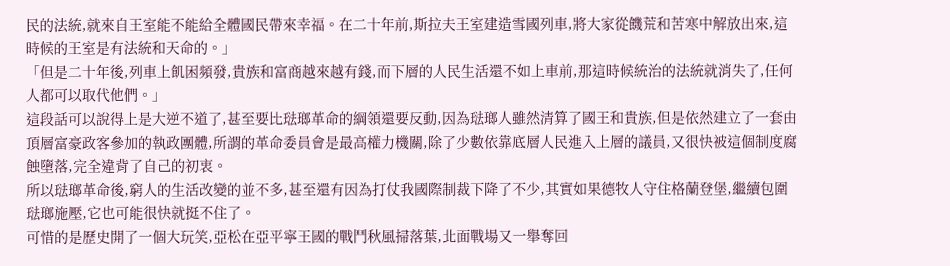民的法統,就來自王室能不能給全體國民帶來幸福。在二十年前,斯拉夫王室建造雪國列車,將大家從饑荒和苦寒中解放出來,這時候的王室是有法統和天命的。」
「但是二十年後,列車上飢困頻發,貴族和富商越來越有錢,而下層的人民生活還不如上車前,那這時候統治的法統就消失了,任何人都可以取代他們。」
這段話可以說得上是大逆不道了,甚至要比琺瑯革命的綱領還要反動,因為琺瑯人雖然清算了國王和貴族,但是依然建立了一套由頂層富豪政客參加的執政團體,所謂的革命委員會是最高權力機關,除了少數依靠底層人民進入上層的議員,又很快被這個制度腐蝕墮落,完全違背了自己的初衷。
所以琺瑯革命後,窮人的生活改變的並不多,甚至還有因為打仗我國際制裁下降了不少,其實如果德牧人守住格蘭登堡,繼續包圍琺瑯施壓,它也可能很快就挺不住了。
可惜的是歷史開了一個大玩笑,亞松在亞平寧王國的戰鬥秋風掃落葉,北面戰場又一舉奪回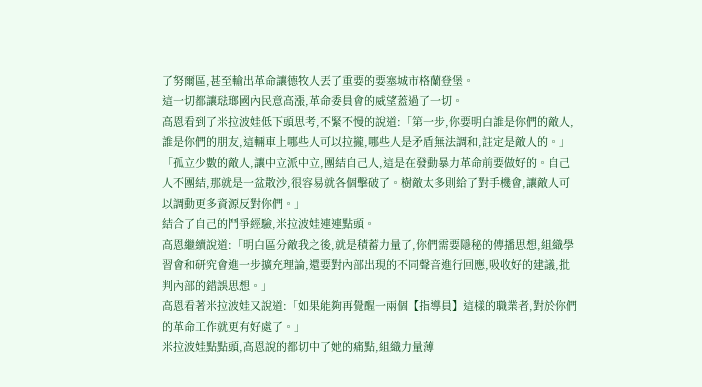了努爾區,甚至輸出革命讓德牧人丟了重要的要塞城市格蘭登堡。
這一切都讓琺瑯國內民意高漲,革命委員會的威望蓋過了一切。
高恩看到了米拉波娃低下頭思考,不緊不慢的說道:「第一步,你要明白誰是你們的敵人,誰是你們的朋友,這輛車上哪些人可以拉攏,哪些人是矛盾無法調和,註定是敵人的。」
「孤立少數的敵人,讓中立派中立,團結自己人,這是在發動暴力革命前要做好的。自己人不團結,那就是一盆散沙,很容易就各個擊破了。樹敵太多則給了對手機會,讓敵人可以調動更多資源反對你們。」
結合了自己的鬥爭經驗,米拉波娃連連點頭。
高恩繼續說道:「明白區分敵我之後,就是積蓄力量了,你們需要隱秘的傳播思想,組織學習會和研究會進一步擴充理論,還要對內部出現的不同聲音進行回應,吸收好的建議,批判內部的錯誤思想。」
高恩看著米拉波娃又說道:「如果能夠再覺醒一兩個【指導員】這樣的職業者,對於你們的革命工作就更有好處了。」
米拉波娃點點頭,高恩說的都切中了她的痛點,組織力量薄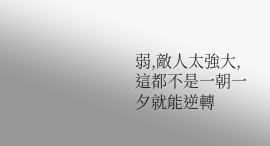弱,敵人太強大,這都不是一朝一夕就能逆轉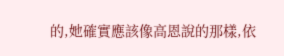的,她確實應該像高恩說的那樣,依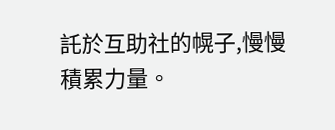託於互助社的幌子,慢慢積累力量。